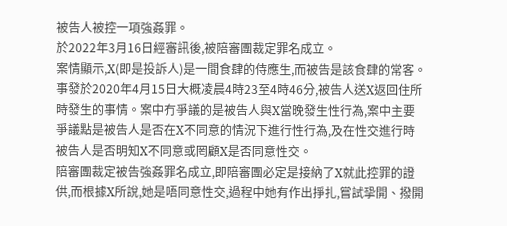被告人被控一項強姦罪。
於2022年3月16日經審訊後,被陪審團裁定罪名成立。
案情顯示,X(即是投訴人)是一間食肆的侍應生,而被告是該食肆的常客。
事發於2020年4月15日大概凌晨4時23至4時46分,被告人送X返回住所時發生的事情。案中冇爭議的是被告人與X當晚發生性行為,案中主要爭議點是被告人是否在X不同意的情況下進行性行為,及在性交進行時被告人是否明知X不同意或罔顧X是否同意性交。
陪審團裁定被告強姦罪名成立,即陪審團必定是接納了X就此控罪的證供,而根據X所說,她是唔同意性交,過程中她有作出掙扎,嘗試㧬開、撥開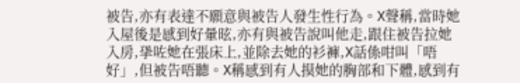被告,亦有表達不願意與被告人發生性行為。X聲稱,當時她入屋後是感到好暈昡,亦有與被告說叫他走,跟住被告拉她入房,㧬咗她在張床上,並除去她的衫褲,X話係咁叫「唔好」,但被告唔聽。X稱感到有人摸她的胸部和下體,感到有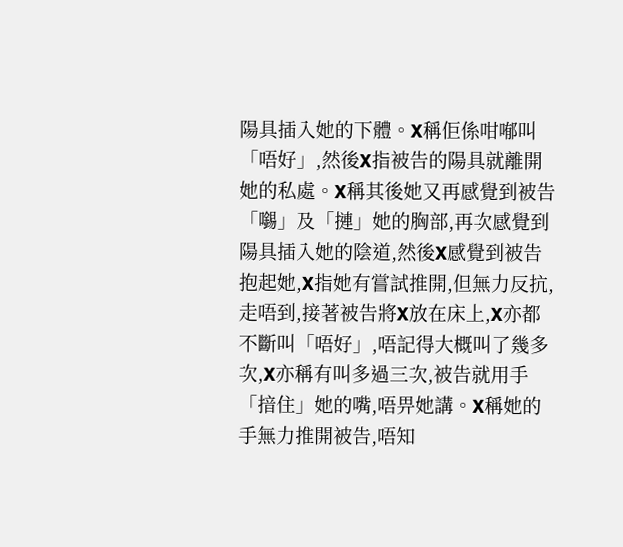陽具插入她的下體。X稱佢係咁喐叫「唔好」,然後X指被告的陽具就離開她的私處。X稱其後她又再感覺到被告「𡃶」及「摙」她的胸部,再次感覺到陽具插入她的陰道,然後X感覺到被告抱起她,X指她有嘗試推開,但無力反抗,走唔到,接著被告將X放在床上,X亦都不斷叫「唔好」,唔記得大概叫了幾多次,X亦稱有叫多過三次,被告就用手「揞住」她的嘴,唔畀她講。X稱她的手無力推開被告,唔知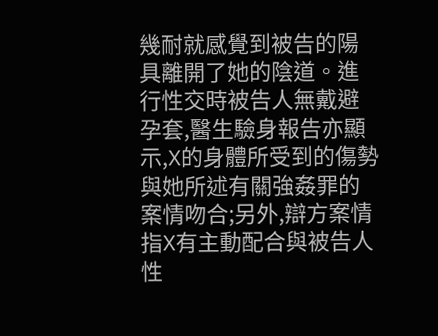幾耐就感覺到被告的陽具離開了她的陰道。進行性交時被告人無戴避孕套,醫生驗身報告亦顯示,X的身體所受到的傷勢與她所述有關強姦罪的案情吻合;另外,辯方案情指X有主動配合與被告人性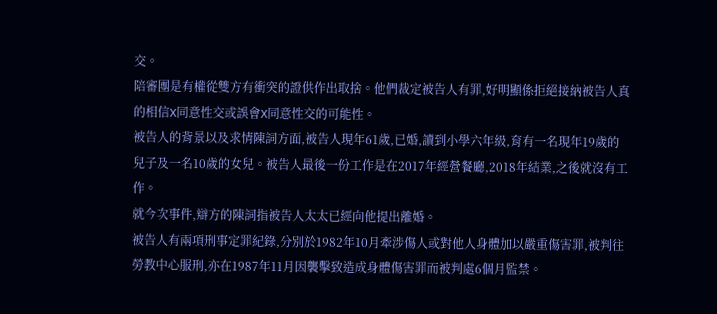交。
陪審團是有權從雙方有衝突的證供作出取捨。他們裁定被告人有罪,好明顯係拒絕接納被告人真的相信X同意性交或誤會X同意性交的可能性。
被告人的背景以及求情陳詞方面,被告人現年61歲,已婚,讀到小學六年級,育有一名現年19歲的兒子及一名10歲的女兒。被告人最後一份工作是在2017年經營餐廳,2018年結業,之後就沒有工作。
就今次事件,辯方的陳詞指被告人太太已經向他提出離婚。
被告人有兩項刑事定罪紀錄,分別於1982年10月牽涉傷人或對他人身體加以嚴重傷害罪,被判往勞教中心服刑,亦在1987年11月因襲擊致造成身體傷害罪而被判處6個月監禁。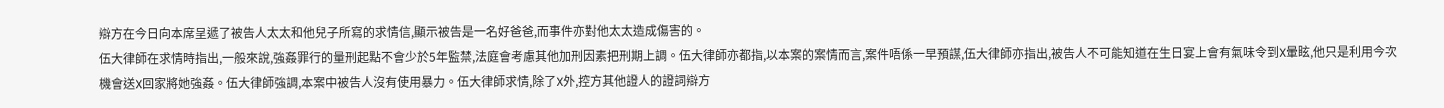辯方在今日向本席呈遞了被告人太太和他兒子所寫的求情信,顯示被告是一名好爸爸,而事件亦對他太太造成傷害的。
伍大律師在求情時指出,一般來說,強姦罪行的量刑起點不會少於5年監禁,法庭會考慮其他加刑因素把刑期上調。伍大律師亦都指,以本案的案情而言,案件唔係一早預謀,伍大律師亦指出,被告人不可能知道在生日宴上會有氣味令到X暈眩,他只是利用今次機會送X回家將她強姦。伍大律師強調,本案中被告人沒有使用暴力。伍大律師求情,除了X外,控方其他證人的證詞辯方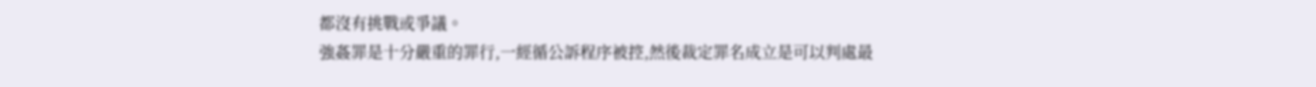都沒有挑戰或爭議。
強姦罪是十分嚴重的罪行,一經循公訴程序被控,然後裁定罪名成立是可以判處最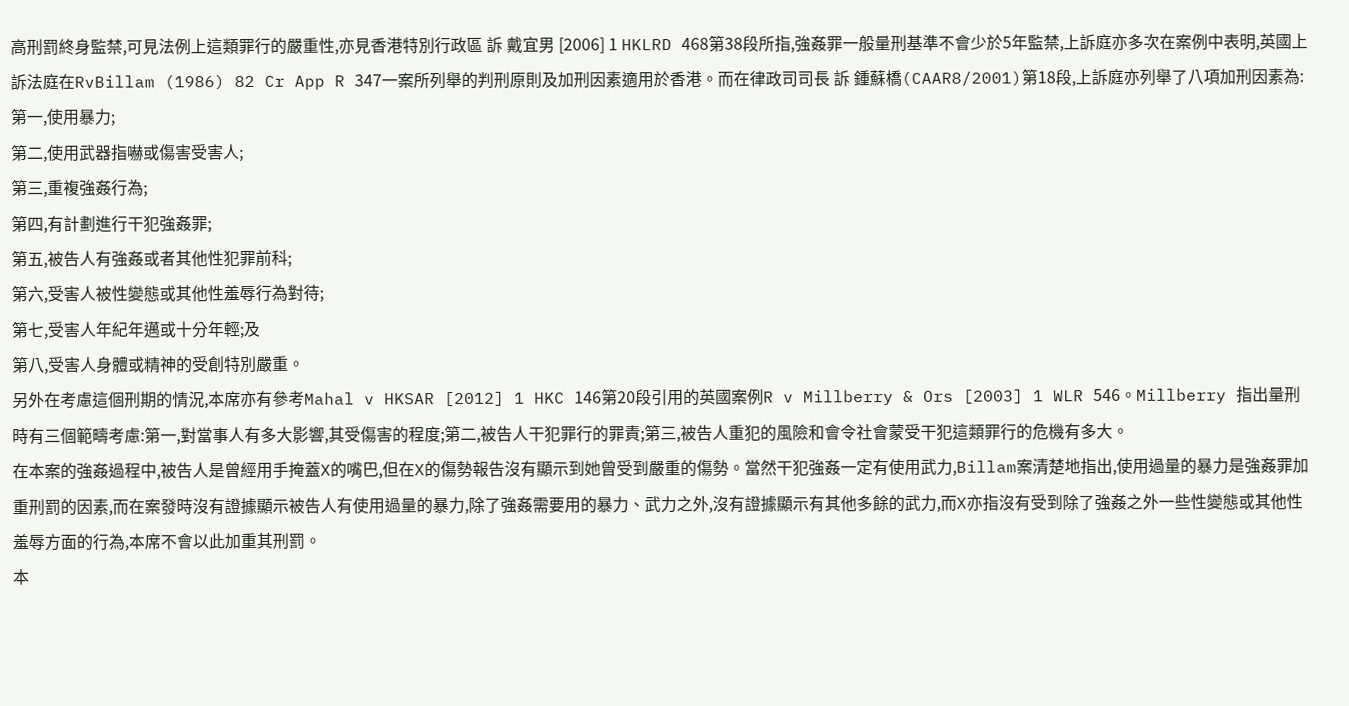高刑罰終身監禁,可見法例上這類罪行的嚴重性,亦見香港特別行政區 訴 戴宜男 [2006] 1 HKLRD 468第38段所指,強姦罪一般量刑基準不會少於5年監禁,上訴庭亦多次在案例中表明,英國上訴法庭在RvBillam (1986) 82 Cr App R 347一案所列舉的判刑原則及加刑因素適用於香港。而在律政司司長 訴 鍾蘇橋(CAAR8/2001)第18段,上訴庭亦列舉了八項加刑因素為:
第一,使用暴力;
第二,使用武器指嚇或傷害受害人;
第三,重複強姦行為;
第四,有計劃進行干犯強姦罪;
第五,被告人有強姦或者其他性犯罪前科;
第六,受害人被性變態或其他性羞辱行為對待;
第七,受害人年紀年邁或十分年輕;及
第八,受害人身體或精神的受創特別嚴重。
另外在考慮這個刑期的情況,本席亦有參考Mahal v HKSAR [2012] 1 HKC 146第20段引用的英國案例R v Millberry & Ors [2003] 1 WLR 546。Millberry 指出量刑時有三個範疇考慮:第一,對當事人有多大影響,其受傷害的程度;第二,被告人干犯罪行的罪責;第三,被告人重犯的風險和會令社會蒙受干犯這類罪行的危機有多大。
在本案的強姦過程中,被告人是曾經用手掩蓋X的嘴巴,但在X的傷勢報告沒有顯示到她曾受到嚴重的傷勢。當然干犯強姦一定有使用武力,Billam案清楚地指出,使用過量的暴力是強姦罪加重刑罰的因素,而在案發時沒有證據顯示被告人有使用過量的暴力,除了強姦需要用的暴力、武力之外,沒有證據顯示有其他多餘的武力,而X亦指沒有受到除了強姦之外一些性變態或其他性羞辱方面的行為,本席不會以此加重其刑罰。
本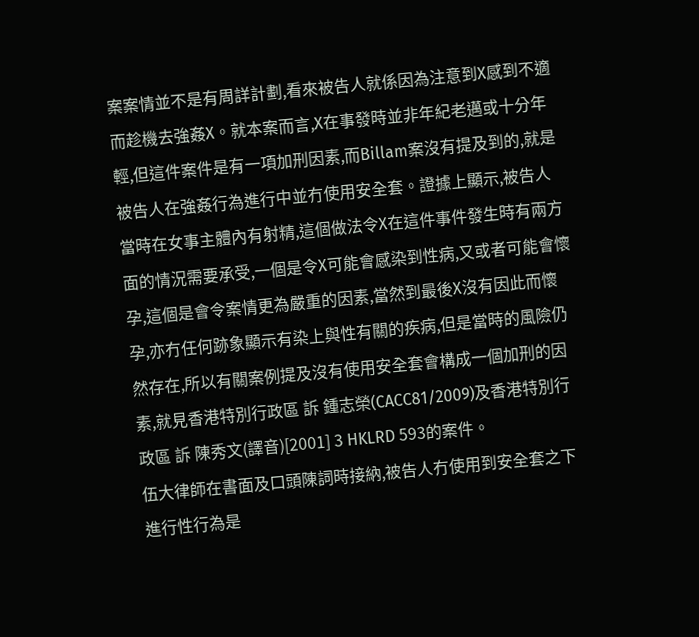案案情並不是有周詳計劃,看來被告人就係因為注意到X感到不適而趁機去強姦X。就本案而言,X在事發時並非年紀老邁或十分年輕,但這件案件是有一項加刑因素,而Billam案沒有提及到的,就是被告人在強姦行為進行中並冇使用安全套。證據上顯示,被告人當時在女事主體內有射精,這個做法令X在這件事件發生時有兩方面的情況需要承受,一個是令X可能會感染到性病,又或者可能會懷孕,這個是會令案情更為嚴重的因素,當然到最後X沒有因此而懷孕,亦冇任何跡象顯示有染上與性有關的疾病,但是當時的風險仍然存在,所以有關案例提及沒有使用安全套會構成一個加刑的因素,就見香港特別行政區 訴 鍾志榮(CACC81/2009)及香港特別行政區 訴 陳秀文(譯音)[2001] 3 HKLRD 593的案件。
伍大律師在書面及口頭陳詞時接納,被告人冇使用到安全套之下進行性行為是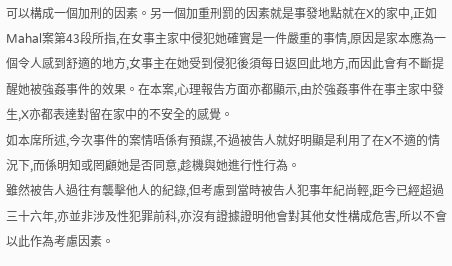可以構成一個加刑的因素。另一個加重刑罰的因素就是事發地點就在X的家中,正如Mahal案第43段所指,在女事主家中侵犯她確實是一件嚴重的事情,原因是家本應為一個令人感到舒適的地方,女事主在她受到侵犯後須每日返回此地方,而因此會有不斷提醒她被強姦事件的效果。在本案,心理報告方面亦都顯示,由於強姦事件在事主家中發生,X亦都表達對留在家中的不安全的感覺。
如本席所述,今次事件的案情唔係有預謀,不過被告人就好明顯是利用了在X不適的情況下,而係明知或罔顧她是否同意,趁機與她進行性行為。
雖然被告人過往有襲擊他人的紀錄,但考慮到當時被告人犯事年紀尚輕,距今已經超過三十六年,亦並非涉及性犯罪前科,亦沒有證據證明他會對其他女性構成危害,所以不會以此作為考慮因素。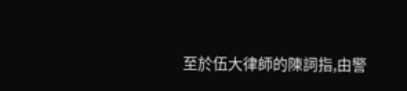至於伍大律師的陳詞指,由警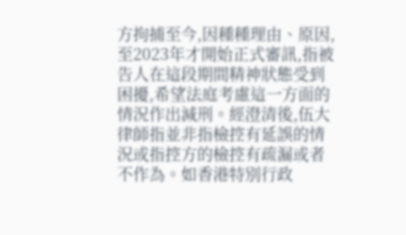方拘捕至今,因種種理由、原因,至2023年才開始正式審訊,指被告人在這段期間精神狀態受到困擾,希望法庭考慮這一方面的情況作出減刑。經澄清後,伍大律師指並非指檢控有延誤的情況或指控方的檢控有疏漏或者不作為。如香港特別行政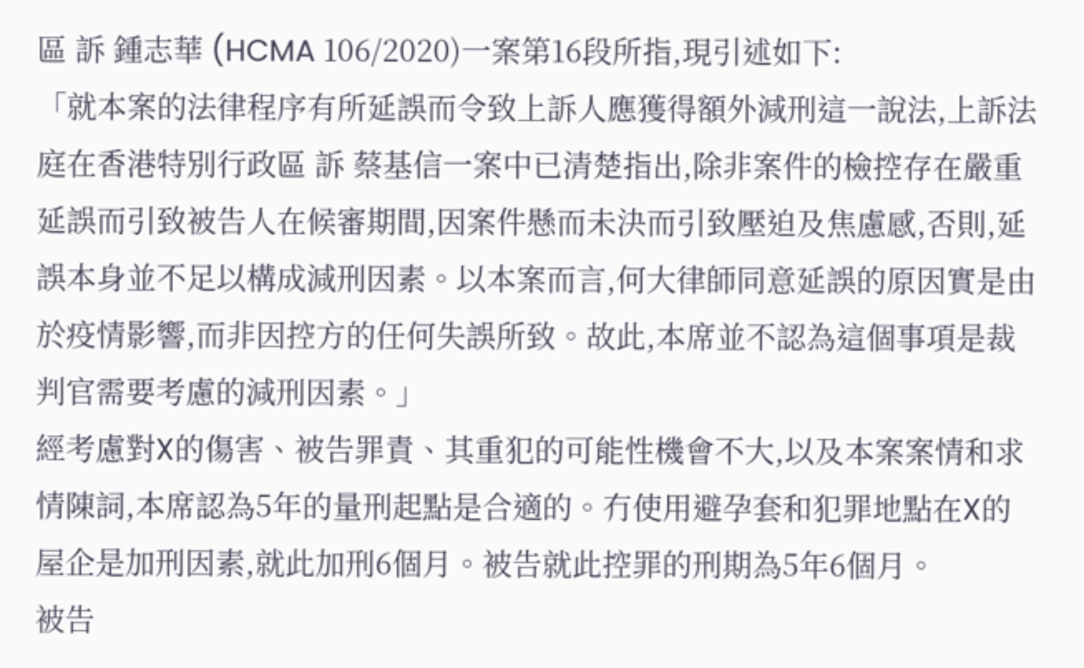區 訴 鍾志華 (HCMA 106/2020)一案第16段所指,現引述如下:
「就本案的法律程序有所延誤而令致上訴人應獲得額外減刑這一說法,上訴法庭在香港特別行政區 訴 蔡基信一案中已清楚指出,除非案件的檢控存在嚴重延誤而引致被告人在候審期間,因案件懸而未決而引致壓迫及焦慮感,否則,延誤本身並不足以構成減刑因素。以本案而言,何大律師同意延誤的原因實是由於疫情影響,而非因控方的任何失誤所致。故此,本席並不認為這個事項是裁判官需要考慮的減刑因素。」
經考慮對X的傷害、被告罪責、其重犯的可能性機會不大,以及本案案情和求情陳詞,本席認為5年的量刑起點是合適的。冇使用避孕套和犯罪地點在X的屋企是加刑因素,就此加刑6個月。被告就此控罪的刑期為5年6個月。
被告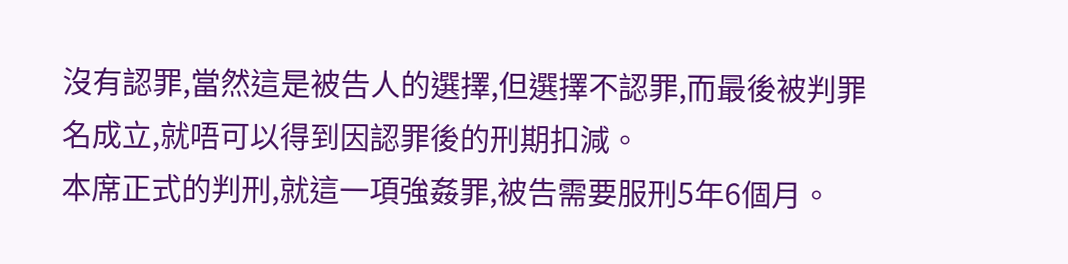沒有認罪,當然這是被告人的選擇,但選擇不認罪,而最後被判罪名成立,就唔可以得到因認罪後的刑期扣減。
本席正式的判刑,就這一項強姦罪,被告需要服刑5年6個月。